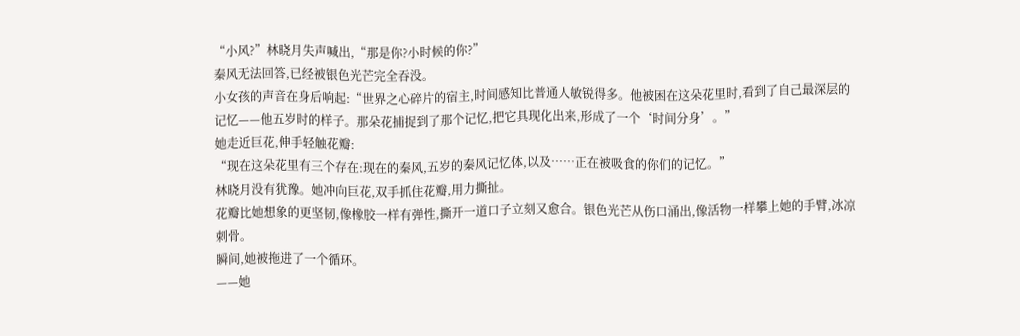“小风?”林晓月失声喊出,“那是你?小时候的你?”
秦风无法回答,已经被银色光芒完全吞没。
小女孩的声音在身后响起:“世界之心碎片的宿主,时间感知比普通人敏锐得多。他被困在这朵花里时,看到了自己最深层的记忆——他五岁时的样子。那朵花捕捉到了那个记忆,把它具现化出来,形成了一个‘时间分身’。”
她走近巨花,伸手轻触花瓣:
“现在这朵花里有三个存在:现在的秦风,五岁的秦风记忆体,以及……正在被吸食的你们的记忆。”
林晓月没有犹豫。她冲向巨花,双手抓住花瓣,用力撕扯。
花瓣比她想象的更坚韧,像橡胶一样有弹性,撕开一道口子立刻又愈合。银色光芒从伤口涌出,像活物一样攀上她的手臂,冰凉刺骨。
瞬间,她被拖进了一个循环。
——她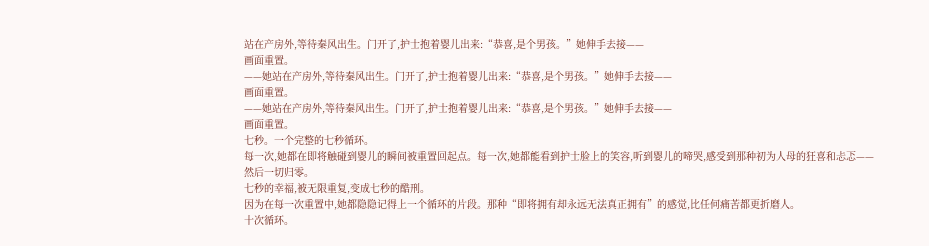站在产房外,等待秦风出生。门开了,护士抱着婴儿出来:“恭喜,是个男孩。”她伸手去接——
画面重置。
——她站在产房外,等待秦风出生。门开了,护士抱着婴儿出来:“恭喜,是个男孩。”她伸手去接——
画面重置。
——她站在产房外,等待秦风出生。门开了,护士抱着婴儿出来:“恭喜,是个男孩。”她伸手去接——
画面重置。
七秒。一个完整的七秒循环。
每一次,她都在即将触碰到婴儿的瞬间被重置回起点。每一次,她都能看到护士脸上的笑容,听到婴儿的啼哭,感受到那种初为人母的狂喜和忐忑——
然后一切归零。
七秒的幸福,被无限重复,变成七秒的酷刑。
因为在每一次重置中,她都隐隐记得上一个循环的片段。那种“即将拥有却永远无法真正拥有”的感觉,比任何痛苦都更折磨人。
十次循环。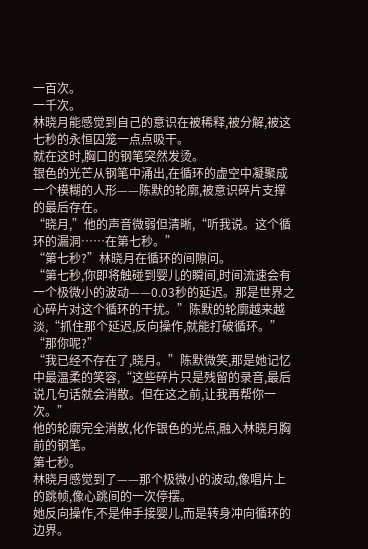一百次。
一千次。
林晓月能感觉到自己的意识在被稀释,被分解,被这七秒的永恒囚笼一点点吸干。
就在这时,胸口的钢笔突然发烫。
银色的光芒从钢笔中涌出,在循环的虚空中凝聚成一个模糊的人形——陈默的轮廓,被意识碎片支撑的最后存在。
“晓月,”他的声音微弱但清晰,“听我说。这个循环的漏洞……在第七秒。”
“第七秒?”林晓月在循环的间隙问。
“第七秒,你即将触碰到婴儿的瞬间,时间流速会有一个极微小的波动——0.03秒的延迟。那是世界之心碎片对这个循环的干扰。”陈默的轮廓越来越淡,“抓住那个延迟,反向操作,就能打破循环。”
“那你呢?”
“我已经不存在了,晓月。”陈默微笑,那是她记忆中最温柔的笑容,“这些碎片只是残留的录音,最后说几句话就会消散。但在这之前,让我再帮你一次。”
他的轮廓完全消散,化作银色的光点,融入林晓月胸前的钢笔。
第七秒。
林晓月感觉到了——那个极微小的波动,像唱片上的跳帧,像心跳间的一次停摆。
她反向操作,不是伸手接婴儿,而是转身冲向循环的边界。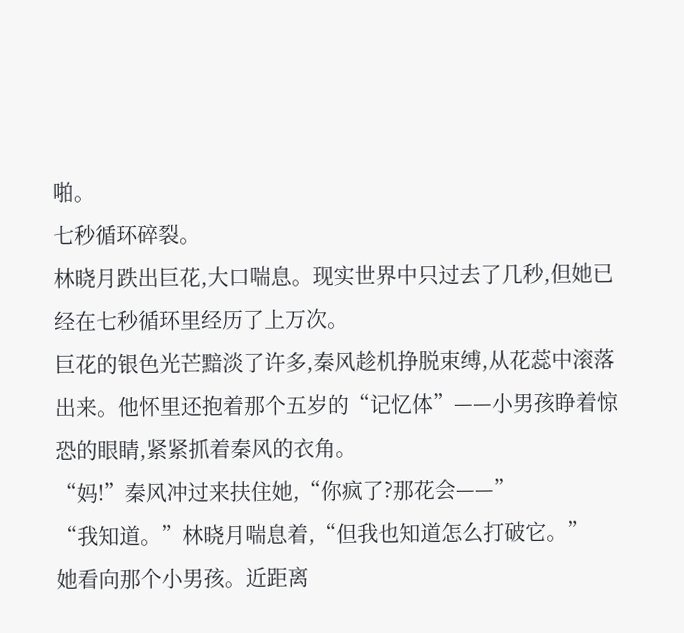啪。
七秒循环碎裂。
林晓月跌出巨花,大口喘息。现实世界中只过去了几秒,但她已经在七秒循环里经历了上万次。
巨花的银色光芒黯淡了许多,秦风趁机挣脱束缚,从花蕊中滚落出来。他怀里还抱着那个五岁的“记忆体”——小男孩睁着惊恐的眼睛,紧紧抓着秦风的衣角。
“妈!”秦风冲过来扶住她,“你疯了?那花会——”
“我知道。”林晓月喘息着,“但我也知道怎么打破它。”
她看向那个小男孩。近距离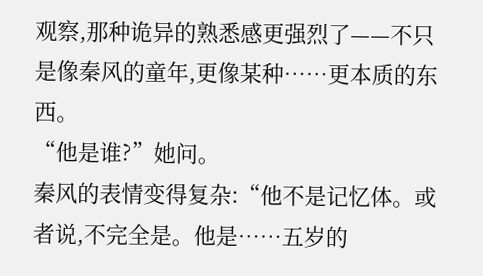观察,那种诡异的熟悉感更强烈了——不只是像秦风的童年,更像某种……更本质的东西。
“他是谁?”她问。
秦风的表情变得复杂:“他不是记忆体。或者说,不完全是。他是……五岁的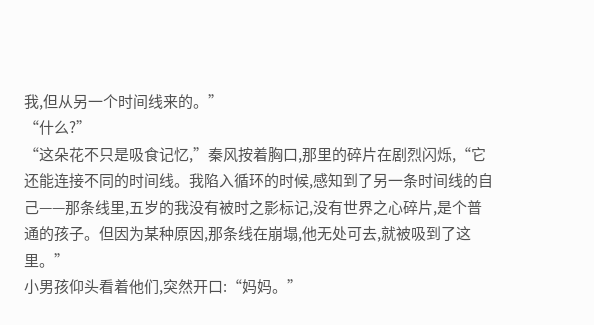我,但从另一个时间线来的。”
“什么?”
“这朵花不只是吸食记忆,”秦风按着胸口,那里的碎片在剧烈闪烁,“它还能连接不同的时间线。我陷入循环的时候,感知到了另一条时间线的自己——那条线里,五岁的我没有被时之影标记,没有世界之心碎片,是个普通的孩子。但因为某种原因,那条线在崩塌,他无处可去,就被吸到了这里。”
小男孩仰头看着他们,突然开口:“妈妈。”